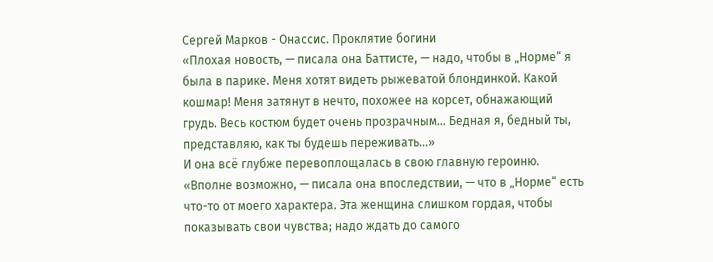Сергей Марков - Онассис. Проклятие богини
«Плохая новость, — писала она Баттисте, — надо, чтобы в „Норме“ я была в парике. Меня хотят видеть рыжеватой блондинкой. Какой кошмар! Меня затянут в нечто, похожее на корсет, обнажающий грудь. Весь костюм будет очень прозрачным… Бедная я, бедный ты, представляю, как ты будешь переживать…»
И она всё глубже перевоплощалась в свою главную героиню. «Вполне возможно, — писала она впоследствии, — что в „Норме“ есть что-то от моего характера. Эта женщина слишком гордая, чтобы показывать свои чувства; надо ждать до самого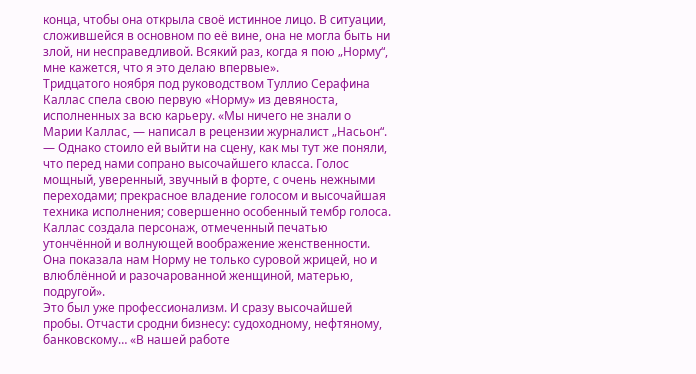конца, чтобы она открыла своё истинное лицо. В ситуации, сложившейся в основном по её вине, она не могла быть ни злой, ни несправедливой. Всякий раз, когда я пою „Норму“, мне кажется, что я это делаю впервые».
Тридцатого ноября под руководством Туллио Серафина Каллас спела свою первую «Норму» из девяноста, исполненных за всю карьеру. «Мы ничего не знали о Марии Каллас, — написал в рецензии журналист „Насьон“. — Однако стоило ей выйти на сцену, как мы тут же поняли, что перед нами сопрано высочайшего класса. Голос мощный, уверенный, звучный в форте, с очень нежными переходами; прекрасное владение голосом и высочайшая техника исполнения; совершенно особенный тембр голоса. Каллас создала персонаж, отмеченный печатью утончённой и волнующей воображение женственности. Она показала нам Норму не только суровой жрицей, но и влюблённой и разочарованной женщиной, матерью, подругой».
Это был уже профессионализм. И сразу высочайшей пробы. Отчасти сродни бизнесу: судоходному, нефтяному, банковскому… «В нашей работе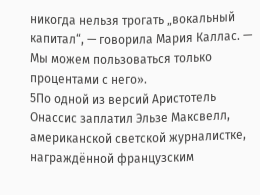никогда нельзя трогать „вокальный капитал“, — говорила Мария Каллас. — Мы можем пользоваться только процентами с него».
5По одной из версий Аристотель Онассис заплатил Эльзе Максвелл, американской светской журналистке, награждённой французским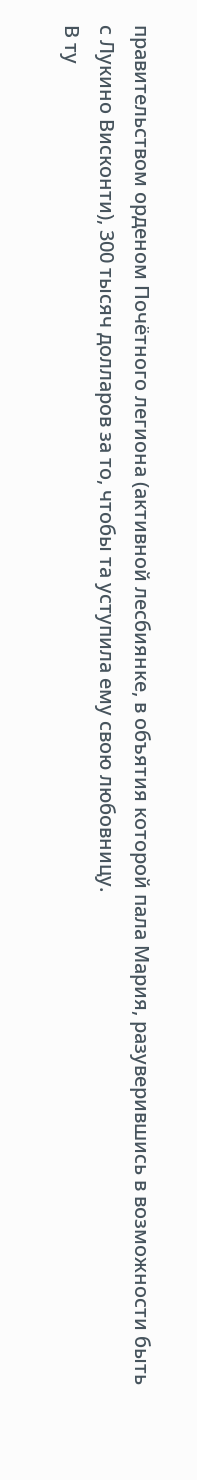правительством орденом Почётного легиона (активной лесбиянке, в объятия которой пала Мария, разуверившись в возможности быть с Лукино Висконти), 300 тысяч долларов за то, чтобы та уступила ему свою любовницу.
В ту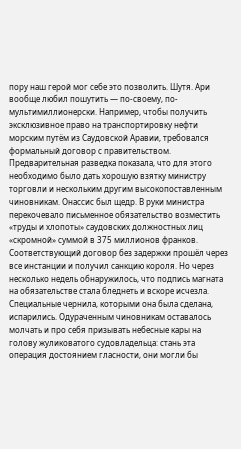пору наш герой мог себе это позволить. Шутя. Ари вообще любил пошутить — по-своему, по-мультимиллионерски. Например, чтобы получить эксклюзивное право на транспортировку нефти морским путём из Саудовской Аравии, требовался формальный договор с правительством. Предварительная разведка показала, что для этого необходимо было дать хорошую взятку министру торговли и нескольким другим высокопоставленным чиновникам. Онассис был щедр. В руки министра перекочевало письменное обязательство возместить «труды и хлопоты» саудовских должностных лиц «скромной» суммой в 375 миллионов франков. Соответствующий договор без задержки прошёл через все инстанции и получил санкцию короля. Но через несколько недель обнаружилось, что подпись магната на обязательстве стала бледнеть и вскоре исчезла. Специальные чернила, которыми она была сделана, испарились. Одураченным чиновникам оставалось молчать и про себя призывать небесные кары на голову жуликоватого судовладельца: стань эта операция достоянием гласности, они могли бы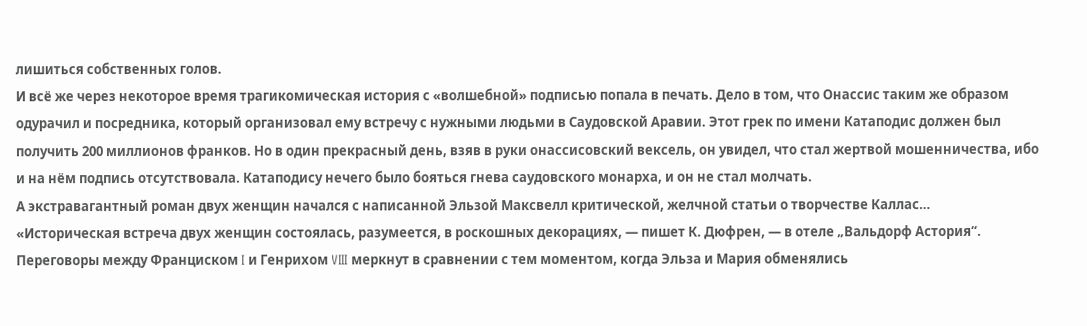лишиться собственных голов.
И всё же через некоторое время трагикомическая история с «волшебной» подписью попала в печать. Дело в том, что Онассис таким же образом одурачил и посредника, который организовал ему встречу с нужными людьми в Саудовской Аравии. Этот грек по имени Катаподис должен был получить 200 миллионов франков. Но в один прекрасный день, взяв в руки онассисовский вексель, он увидел, что стал жертвой мошенничества, ибо и на нём подпись отсутствовала. Катаподису нечего было бояться гнева саудовского монарха, и он не стал молчать.
А экстравагантный роман двух женщин начался с написанной Эльзой Максвелл критической, желчной статьи о творчестве Каллас…
«Историческая встреча двух женщин состоялась, разумеется, в роскошных декорациях, — пишет К. Дюфрен, — в отеле „Вальдорф Астория“. Переговоры между Франциском I и Генрихом VIII меркнут в сравнении с тем моментом, когда Эльза и Мария обменялись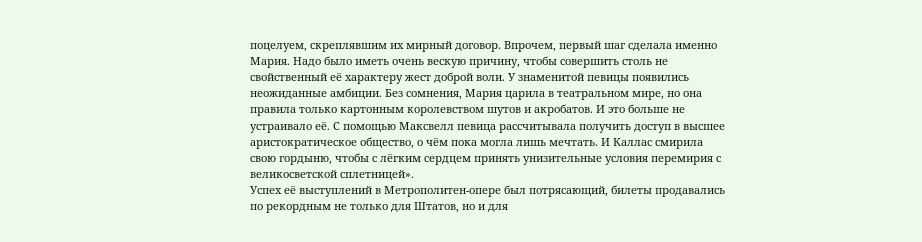поцелуем, скреплявшим их мирный договор. Впрочем, первый шаг сделала именно Мария. Надо было иметь очень вескую причину, чтобы совершить столь не свойственный её характеру жест доброй воли. У знаменитой певицы появились неожиданные амбиции. Без сомнения, Мария царила в театральном мире, но она правила только картонным королевством шутов и акробатов. И это больше не устраивало её. С помощью Максвелл певица рассчитывала получить доступ в высшее аристократическое общество, о чём пока могла лишь мечтать. И Каллас смирила свою гордыню, чтобы с лёгким сердцем принять унизительные условия перемирия с великосветской сплетницей».
Успех её выступлений в Метрополитен-опере был потрясающий, билеты продавались по рекордным не только для Штатов, но и для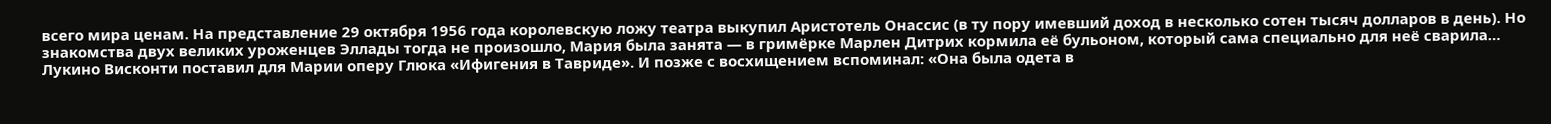всего мира ценам. На представление 29 октября 1956 года королевскую ложу театра выкупил Аристотель Онассис (в ту пору имевший доход в несколько сотен тысяч долларов в день). Но знакомства двух великих уроженцев Эллады тогда не произошло, Мария была занята — в гримёрке Марлен Дитрих кормила её бульоном, который сама специально для неё сварила…
Лукино Висконти поставил для Марии оперу Глюка «Ифигения в Тавриде». И позже с восхищением вспоминал: «Она была одета в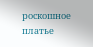роскошное платье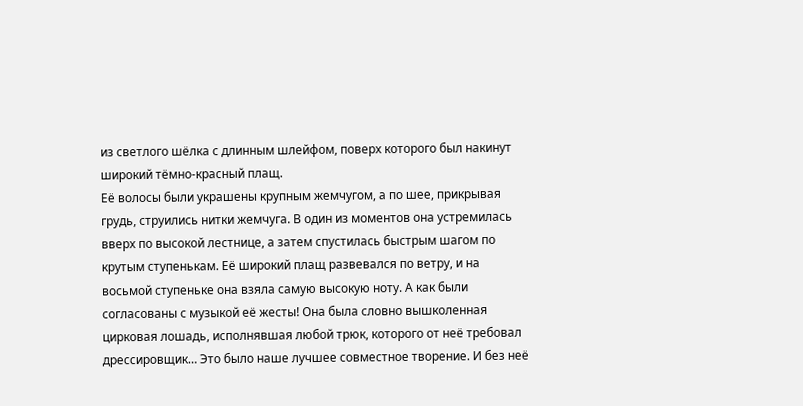из светлого шёлка с длинным шлейфом, поверх которого был накинут широкий тёмно-красный плащ.
Её волосы были украшены крупным жемчугом, а по шее, прикрывая грудь, струились нитки жемчуга. В один из моментов она устремилась вверх по высокой лестнице, а затем спустилась быстрым шагом по крутым ступенькам. Её широкий плащ развевался по ветру, и на восьмой ступеньке она взяла самую высокую ноту. А как были согласованы с музыкой её жесты! Она была словно вышколенная цирковая лошадь, исполнявшая любой трюк, которого от неё требовал дрессировщик… Это было наше лучшее совместное творение. И без неё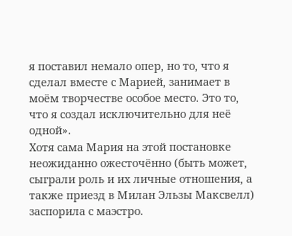я поставил немало опер, но то, что я сделал вместе с Марией, занимает в моём творчестве особое место. Это то, что я создал исключительно для неё одной».
Хотя сама Мария на этой постановке неожиданно ожесточённо (быть может, сыграли роль и их личные отношения, а также приезд в Милан Эльзы Максвелл) заспорила с маэстро.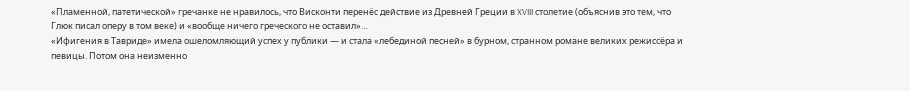«Пламенной, патетической» гречанке не нравилось, что Висконти перенёс действие из Древней Греции в XVIII столетие (объяснив это тем, что Глюк писал оперу в том веке) и «вообще ничего греческого не оставил»…
«Ифигения в Тавриде» имела ошеломляющий успех у публики — и стала «лебединой песней» в бурном, странном романе великих режиссёра и певицы. Потом она неизменно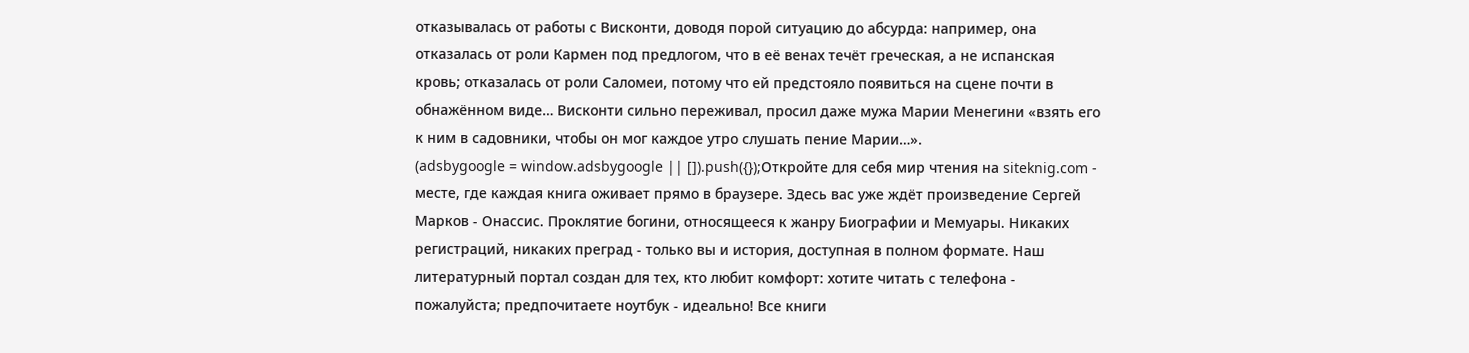отказывалась от работы с Висконти, доводя порой ситуацию до абсурда: например, она отказалась от роли Кармен под предлогом, что в её венах течёт греческая, а не испанская кровь; отказалась от роли Саломеи, потому что ей предстояло появиться на сцене почти в обнажённом виде… Висконти сильно переживал, просил даже мужа Марии Менегини «взять его к ним в садовники, чтобы он мог каждое утро слушать пение Марии…».
(adsbygoogle = window.adsbygoogle || []).push({});Откройте для себя мир чтения на siteknig.com - месте, где каждая книга оживает прямо в браузере. Здесь вас уже ждёт произведение Сергей Марков - Онассис. Проклятие богини, относящееся к жанру Биографии и Мемуары. Никаких регистраций, никаких преград - только вы и история, доступная в полном формате. Наш литературный портал создан для тех, кто любит комфорт: хотите читать с телефона - пожалуйста; предпочитаете ноутбук - идеально! Все книги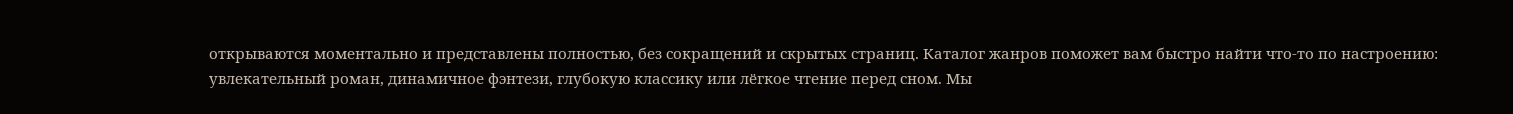открываются моментально и представлены полностью, без сокращений и скрытых страниц. Каталог жанров поможет вам быстро найти что-то по настроению: увлекательный роман, динамичное фэнтези, глубокую классику или лёгкое чтение перед сном. Мы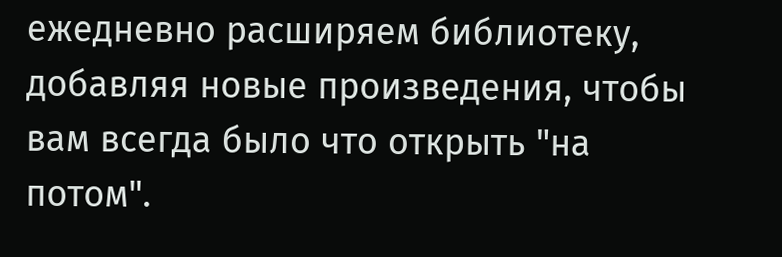ежедневно расширяем библиотеку, добавляя новые произведения, чтобы вам всегда было что открыть "на потом".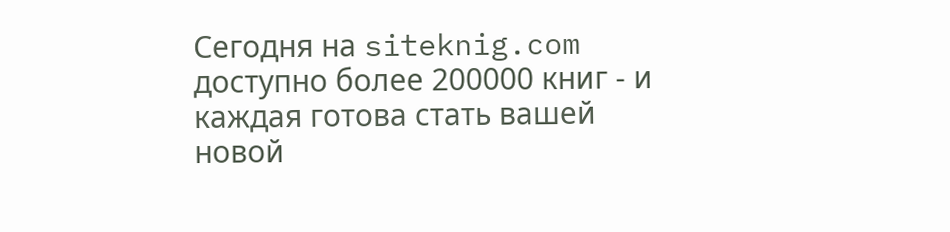Сегодня на siteknig.com доступно более 200000 книг - и каждая готова стать вашей новой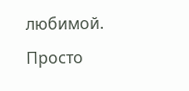любимой. Просто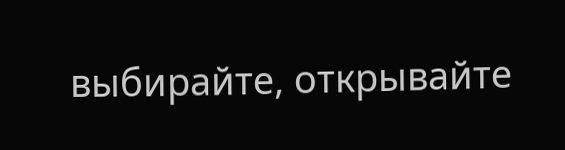выбирайте, открывайте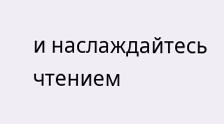и наслаждайтесь чтением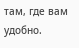там, где вам удобно.